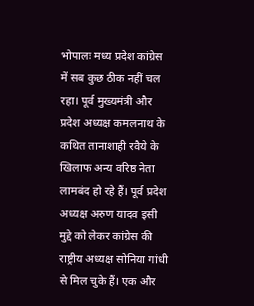भोपालः मध्य प्रदेश कांग्रेस में सब कुछ ठीक नहीं चल रहा। पूर्व मुख्यमंत्री और प्रदेश अध्यक्ष कमलनाथ के कथित तानाशाही रवैये के खिलाफ अन्य वरिष्ठ नेता लामबंद हो रहे हैं। पूर्व प्रदेश अध्यक्ष अरुण यादव इसी मुद्दे को लेकर कांग्रेस की राष्ट्रीय अध्यक्ष सोनिया गांधी से मिल चुके हैं। एक और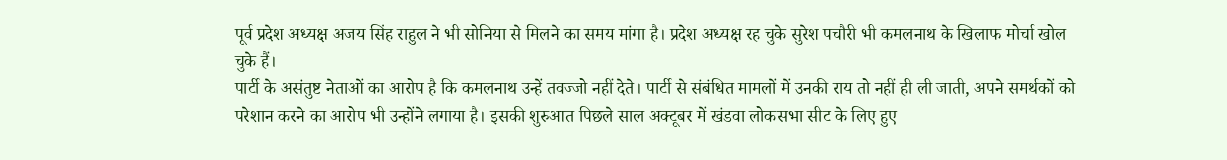पूर्व प्रदेश अध्यक्ष अजय सिंह राहुल ने भी सोनिया से मिलने का समय मांगा है। प्रदेश अध्यक्ष रह चुके सुरेश पचौरी भी कमलनाथ के खिलाफ मोर्चा खोल चुके हैं।
पार्टी के असंतुष्ट नेताओं का आरोप है कि कमलनाथ उन्हें तवज्जो नहीं देते। पार्टी से संबंधित मामलों में उनकी राय तो नहीं ही ली जाती, अपने समर्थकों को परेशान करने का आरोप भी उन्होंने लगाया है। इसकी शुरुआत पिछले साल अक्टूबर में खंडवा लोकसभा सीट के लिए हुए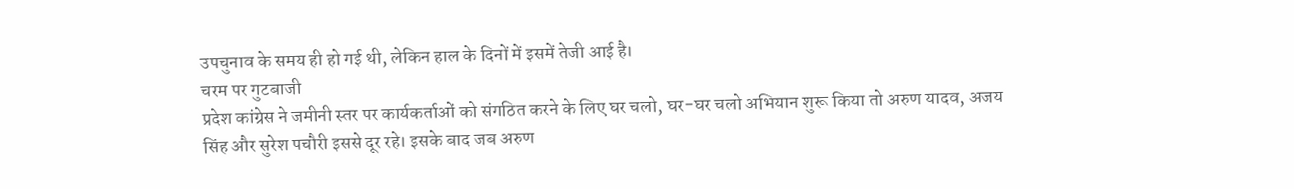उपचुनाव के समय ही हो गई थी, लेकिन हाल के दिनों में इसमें तेजी आई है।
चरम पर गुटबाजी
प्रदेश कांग्रेस ने जमीनी स्तर पर कार्यकर्ताओं को संगठित करने के लिए घर चलो, घर-घर चलो अभियान शुरू किया तो अरुण यादव, अजय सिंह और सुरेश पचौरी इससे दूर रहे। इसके बाद जब अरुण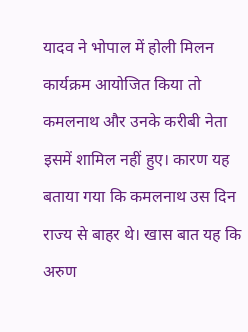यादव ने भोपाल में होली मिलन कार्यक्रम आयोजित किया तो कमलनाथ और उनके करीबी नेता इसमें शामिल नहीं हुए। कारण यह बताया गया कि कमलनाथ उस दिन राज्य से बाहर थे। खास बात यह कि अरुण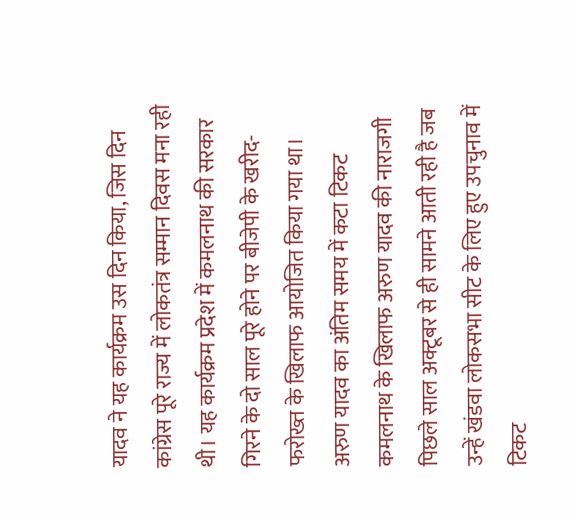यादव ने यह कार्यक्रम उस दिन किया, जिस दिन कांग्रेस पूरे राज्य में लोकतंत्र सम्मान दिवस मना रही थी। यह कार्यक्रम प्रदेश में कमलनाथ की सरकार गिरने के दो साल पूरे होने पर बीजेपी के खरीद-फरोख्त के खिलाफ आयोजित किया गया था।
अरुण यादव का अंतिम समय में कटा टिकट
कमलनाथ के खिलाफ अरुण यादव की नाराजगी पिछले साल अक्टूबर से ही सामने आती रही है जब उन्हें खंडवा लोकसभा सीट के लिए हुए उपचुनाव में टिकट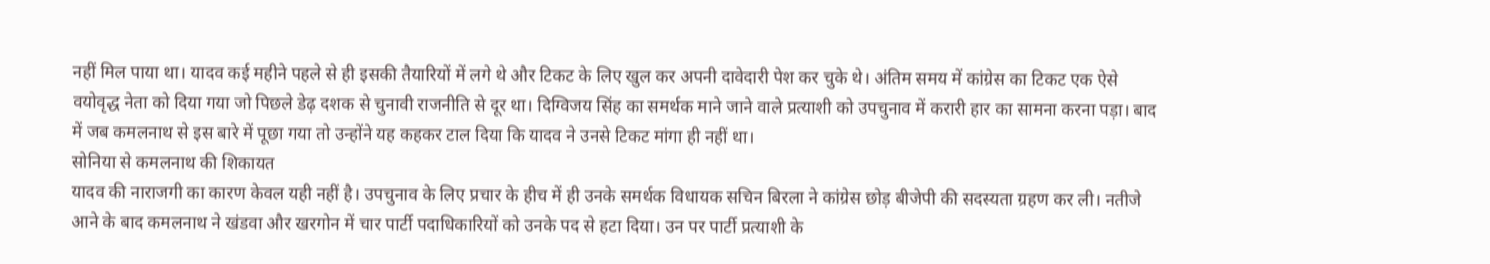नहीं मिल पाया था। यादव कई महीने पहले से ही इसकी तैयारियों में लगे थे और टिकट के लिए खुल कर अपनी दावेदारी पेश कर चुके थे। अंतिम समय में कांग्रेस का टिकट एक ऐसे वयोवृद्ध नेता को दिया गया जो पिछले डेढ़ दशक से चुनावी राजनीति से दूर था। दिग्विजय सिंह का समर्थक माने जाने वाले प्रत्याशी को उपचुनाव में करारी हार का सामना करना पड़ा। बाद में जब कमलनाथ से इस बारे में पूछा गया तो उन्होंने यह कहकर टाल दिया कि यादव ने उनसे टिकट मांगा ही नहीं था।
सोनिया से कमलनाथ की शिकायत
यादव की नाराजगी का कारण केवल यही नहीं है। उपचुनाव के लिए प्रचार के हीच में ही उनके समर्थक विधायक सचिन बिरला ने कांग्रेस छोड़ बीजेपी की सदस्यता ग्रहण कर ली। नतीजे आने के बाद कमलनाथ ने खंडवा और खरगोन में चार पार्टी पदाधिकारियों को उनके पद से हटा दिया। उन पर पार्टी प्रत्याशी के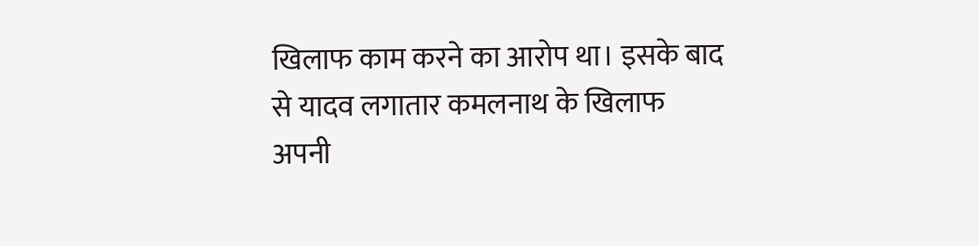खिलाफ काम करने का आरोप था। इसके बाद से यादव लगातार कमलनाथ के खिलाफ अपनी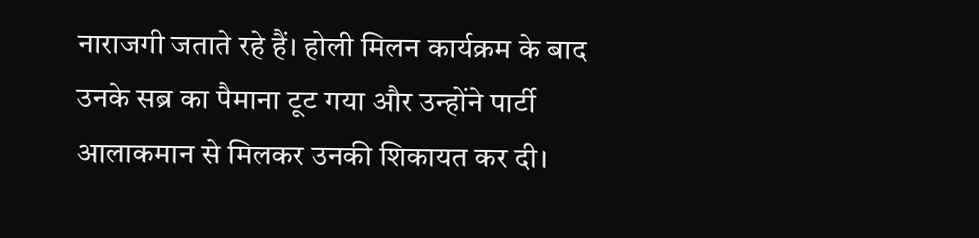नाराजगी जताते रहे हैं। होली मिलन कार्यक्रम के बाद उनके सब्र का पैमाना टूट गया और उन्होंने पार्टी आलाकमान से मिलकर उनकी शिकायत कर दी।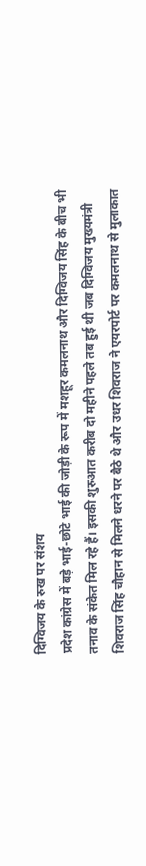दिग्विजय के रुख पर संशय
प्रदेश कांग्रेस में बड़े भाई-छोटे भाई की जोड़ी के रूप में मशहूर कमलनाथ और दिग्विजय सिंह के बीच भी तनाव के संकेत मिल रहे हैं। इसकी शुरुआत करीब दो महीने पहले तब हुई थी जब दिग्विजय मुख्यमंत्री शिवराज सिंह चौहान से मिलने धरने पर बैठे थे और उधर शिवराज ने एयरपोर्ट पर कमलनाथ से मुलाकात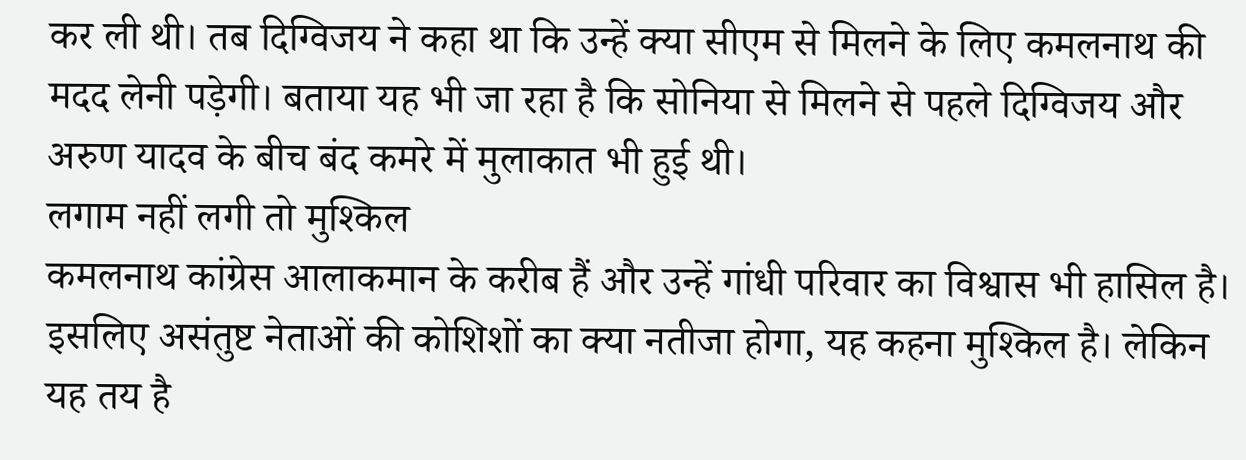कर ली थी। तब दिग्विजय ने कहा था कि उन्हें क्या सीएम से मिलने के लिए कमलनाथ की मदद लेनी पड़ेगी। बताया यह भी जा रहा है कि सोनिया से मिलने से पहले दिग्विजय और अरुण यादव के बीच बंद कमरे में मुलाकात भी हुई थी।
लगाम नहीं लगी तो मुश्किल
कमलनाथ कांग्रेस आलाकमान के करीब हैं और उन्हें गांधी परिवार का विश्वास भी हासिल है। इसलिए असंतुष्ट नेताओं की कोशिशों का क्या नतीजा होगा, यह कहना मुश्किल है। लेकिन यह तय है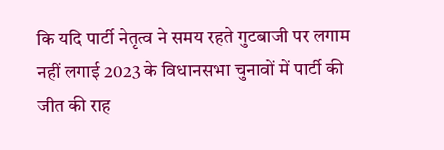कि यदि पार्टी नेतृत्व ने समय रहते गुटबाजी पर लगाम नहीं लगाई 2023 के विधानसभा चुनावों में पार्टी की जीत की राह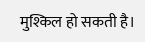मुश्किल हो सकती है।